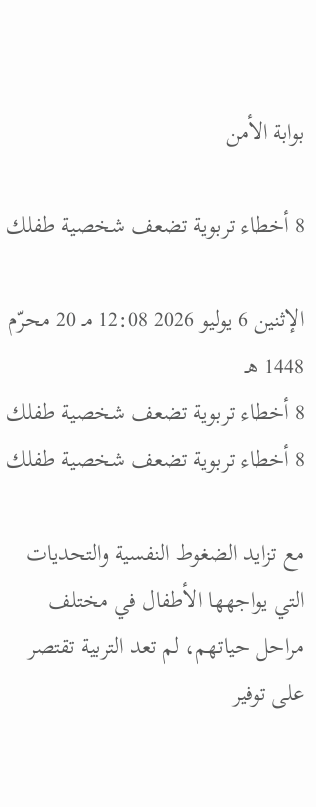بوابة الأمن

8 أخطاء تربوية تضعف شخصية طفلك

الإثنين 6 يوليو 2026 12:08 مـ 20 محرّم 1448 هـ
8 أخطاء تربوية تضعف شخصية طفلك
8 أخطاء تربوية تضعف شخصية طفلك

مع تزايد الضغوط النفسية والتحديات التي يواجهها الأطفال في مختلف مراحل حياتهم، لم تعد التربية تقتصر على توفير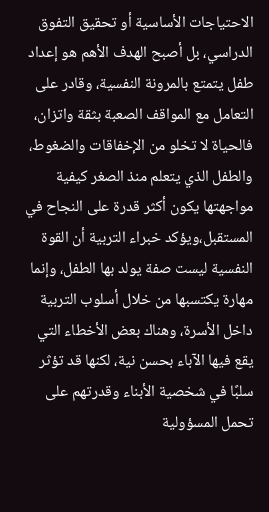الاحتياجات الأساسية أو تحقيق التفوق الدراسي، بل أصبح الهدف الأهم هو إعداد طفل يتمتع بالمرونة النفسية، وقادر على التعامل مع المواقف الصعبة بثقة واتزان، فالحياة لا تخلو من الإخفاقات والضغوط، والطفل الذي يتعلم منذ الصغر كيفية مواجهتها يكون أكثر قدرة على النجاح في المستقبل،ويؤكد خبراء التربية أن القوة النفسية ليست صفة يولد بها الطفل، وإنما مهارة يكتسبها من خلال أسلوب التربية داخل الأسرة، وهناك بعض الأخطاء التي يقع فيها الآباء بحسن نية، لكنها قد تؤثر سلبًا في شخصية الأبناء وقدرتهم على تحمل المسؤولية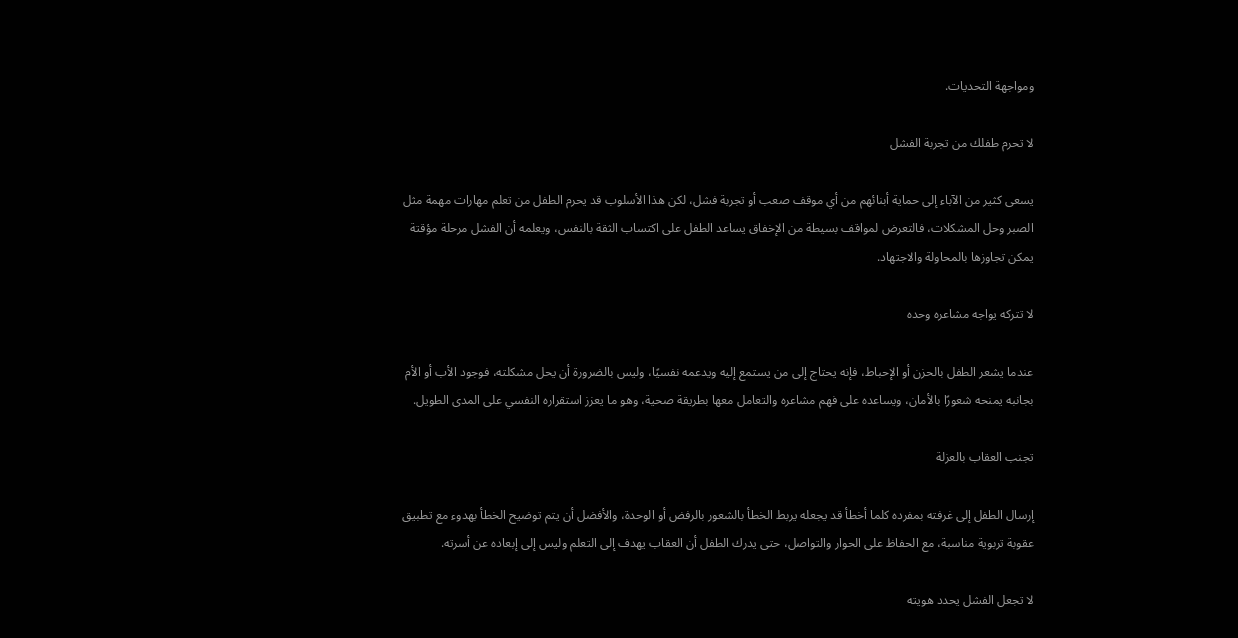ومواجهة التحديات.

لا تحرم طفلك من تجربة الفشل

يسعى كثير من الآباء إلى حماية أبنائهم من أي موقف صعب أو تجربة فشل، لكن هذا الأسلوب قد يحرم الطفل من تعلم مهارات مهمة مثل الصبر وحل المشكلات، فالتعرض لمواقف بسيطة من الإخفاق يساعد الطفل على اكتساب الثقة بالنفس، ويعلمه أن الفشل مرحلة مؤقتة يمكن تجاوزها بالمحاولة والاجتهاد.

لا تتركه يواجه مشاعره وحده

عندما يشعر الطفل بالحزن أو الإحباط، فإنه يحتاج إلى من يستمع إليه ويدعمه نفسيًا، وليس بالضرورة أن يحل مشكلته، فوجود الأب أو الأم بجانبه يمنحه شعورًا بالأمان، ويساعده على فهم مشاعره والتعامل معها بطريقة صحية، وهو ما يعزز استقراره النفسي على المدى الطويل.

تجنب العقاب بالعزلة

إرسال الطفل إلى غرفته بمفرده كلما أخطأ قد يجعله يربط الخطأ بالشعور بالرفض أو الوحدة، والأفضل أن يتم توضيح الخطأ بهدوء مع تطبيق عقوبة تربوية مناسبة، مع الحفاظ على الحوار والتواصل، حتى يدرك الطفل أن العقاب يهدف إلى التعلم وليس إلى إبعاده عن أسرته.

لا تجعل الفشل يحدد هويته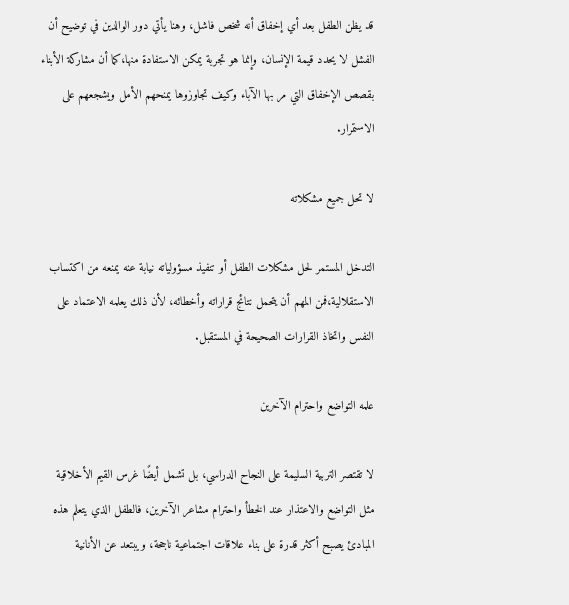قد يظن الطفل بعد أي إخفاق أنه شخص فاشل، وهنا يأتي دور الوالدين في توضيح أن الفشل لا يحدد قيمة الإنسان، وإنما هو تجربة يمكن الاستفادة منها،كما أن مشاركة الأبناء بقصص الإخفاق التي مر بها الآباء وكيف تجاوزوها يمنحهم الأمل ويشجعهم على الاستمرار.

لا تحل جميع مشكلاته

التدخل المستمر لحل مشكلات الطفل أو تنفيذ مسؤولياته نيابة عنه يمنعه من اكتساب الاستقلالية،فمن المهم أن يتحمل نتائج قراراته وأخطائه، لأن ذلك يعلمه الاعتماد على النفس واتخاذ القرارات الصحيحة في المستقبل.

علمه التواضع واحترام الآخرين

لا تقتصر التربية السليمة على النجاح الدراسي، بل تشمل أيضًا غرس القيم الأخلاقية مثل التواضع والاعتذار عند الخطأ واحترام مشاعر الآخرين، فالطفل الذي يتعلم هذه المبادئ يصبح أكثر قدرة على بناء علاقات اجتماعية ناجحة، ويبتعد عن الأنانية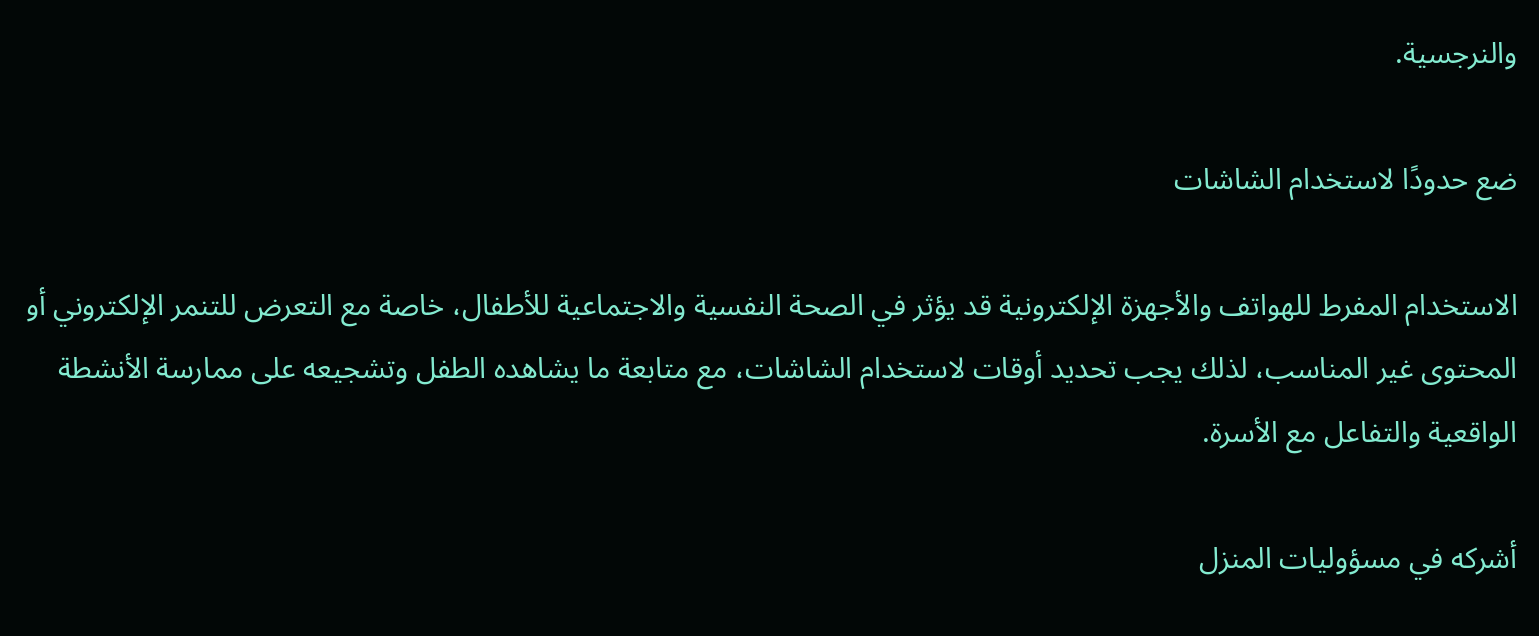والنرجسية.

ضع حدودًا لاستخدام الشاشات

الاستخدام المفرط للهواتف والأجهزة الإلكترونية قد يؤثر في الصحة النفسية والاجتماعية للأطفال، خاصة مع التعرض للتنمر الإلكتروني أو المحتوى غير المناسب، لذلك يجب تحديد أوقات لاستخدام الشاشات، مع متابعة ما يشاهده الطفل وتشجيعه على ممارسة الأنشطة الواقعية والتفاعل مع الأسرة.

أشركه في مسؤوليات المنزل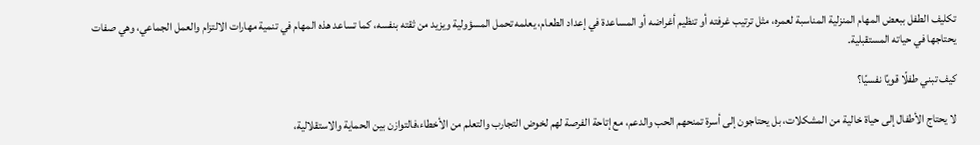تكليف الطفل ببعض المهام المنزلية المناسبة لعمره، مثل ترتيب غرفته أو تنظيم أغراضه أو المساعدة في إعداد الطعام، يعلمه تحمل المسؤولية ويزيد من ثقته بنفسه، كما تساعد هذه المهام في تنمية مهارات الالتزام والعمل الجماعي، وهي صفات يحتاجها في حياته المستقبلية.

كيف تبني طفلًا قويًا نفسيًا؟

لا يحتاج الأطفال إلى حياة خالية من المشكلات، بل يحتاجون إلى أسرة تمنحهم الحب والدعم، مع إتاحة الفرصة لهم لخوض التجارب والتعلم من الأخطاء،فالتوازن بين الحماية والاستقلالية،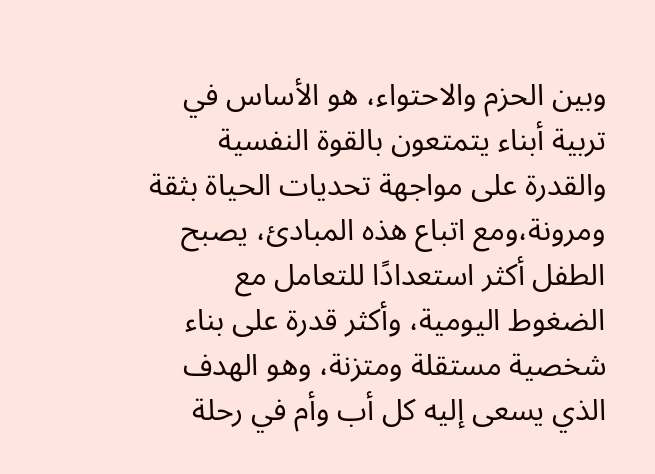وبين الحزم والاحتواء، هو الأساس في تربية أبناء يتمتعون بالقوة النفسية والقدرة على مواجهة تحديات الحياة بثقة ومرونة،ومع اتباع هذه المبادئ، يصبح الطفل أكثر استعدادًا للتعامل مع الضغوط اليومية، وأكثر قدرة على بناء شخصية مستقلة ومتزنة، وهو الهدف الذي يسعى إليه كل أب وأم في رحلة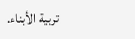تربية الأبناء.